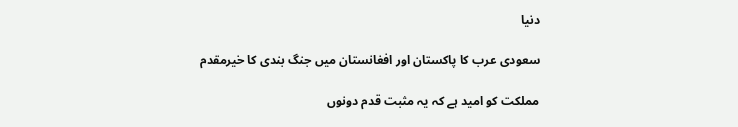دنیا

سعودی عرب کا پاکستان اور افغانستان میں جنگ بندی کا خیرمقدم

مملکت کو امید ہے کہ یہ مثبت قدم دونوں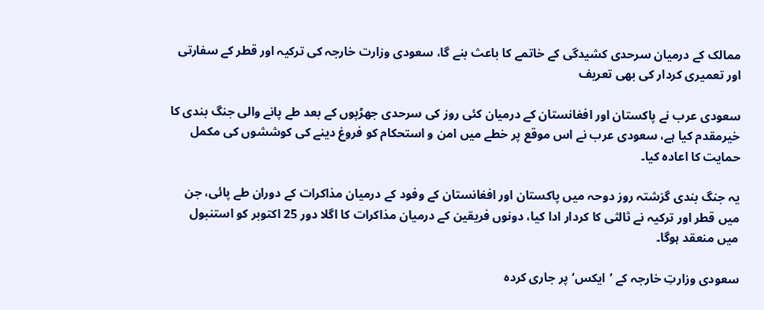ممالک کے درمیان سرحدی کشیدگی کے خاتمے کا باعث بنے گا، سعودی وزارت خارجہ کی ترکیہ اور قطر کے سفارتی اور تعمیری کردار کی بھی تعریف

سعودی عرب نے پاکستان اور افغانستان کے درمیان کئی روز کی سرحدی جھڑپوں کے بعد طے پانے والی جنگ بندی کا خیرمقدم کیا ہے، سعودی عرب نے اس موقع پر خطے میں امن و استحکام کو فروغ دینے کی کوششوں کی مکمل حمایت کا اعادہ کیا۔

یہ جنگ بندی گزشتہ روز دوحہ میں پاکستان اور افغانستان کے وفود کے درمیان مذاکرات کے دوران طے پائی، جن میں قطر اور ترکیہ نے ثالثی کا کردار ادا کیا، دونوں فریقین کے درمیان مذاکرات کا اگلا دور 25 اکتوبر کو استنبول میں منعقد ہوگا۔

سعودی وزارتِ خارجہ کے ’ایکس‘ پر جاری کردہ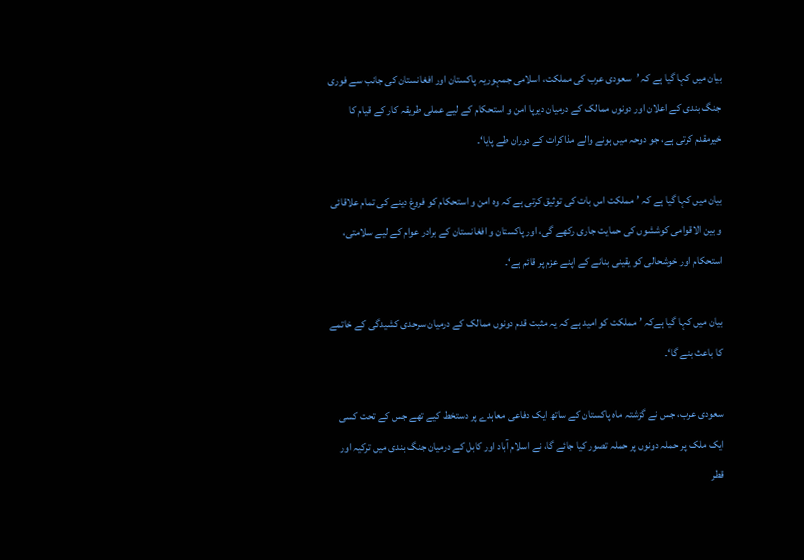بیان میں کہا گیا ہے کہ ’سعودی عرب کی مملکت، اسلامی جمہوریہ پاکستان اور افغانستان کی جانب سے فوری جنگ بندی کے اعلان اور دونوں ممالک کے درمیان دیرپا امن و استحکام کے لیے عملی طریقہ کار کے قیام کا خیرمقدم کرتی ہے، جو دوحہ میں ہونے والے مذاکرات کے دوران طے پایا‘۔

بیان میں کہا گیا ہے کہ ’مملکت اس بات کی توثیق کرتی ہے کہ وہ امن و استحکام کو فروغ دینے کی تمام علاقائی و بین الاقوامی کوششوں کی حمایت جاری رکھے گی، اور پاکستان و افغانستان کے برادر عوام کے لیے سلامتی، استحکام اور خوشحالی کو یقینی بنانے کے اپنے عزم پر قائم ہے‘۔

بیان میں کہا گیا ہےکہ ’مملکت کو امید ہے کہ یہ مثبت قدم دونوں ممالک کے درمیان سرحدی کشیدگی کے خاتمے کا باعث بنے گا‘۔

سعودی عرب، جس نے گزشتہ ماہ پاکستان کے ساتھ ایک دفاعی معاہدے پر دستخط کیے تھے جس کے تحت کسی ایک ملک پر حملہ دونوں پر حملہ تصور کیا جائے گا، نے اسلام آباد اور کابل کے درمیان جنگ بندی میں ترکیہ اور قطر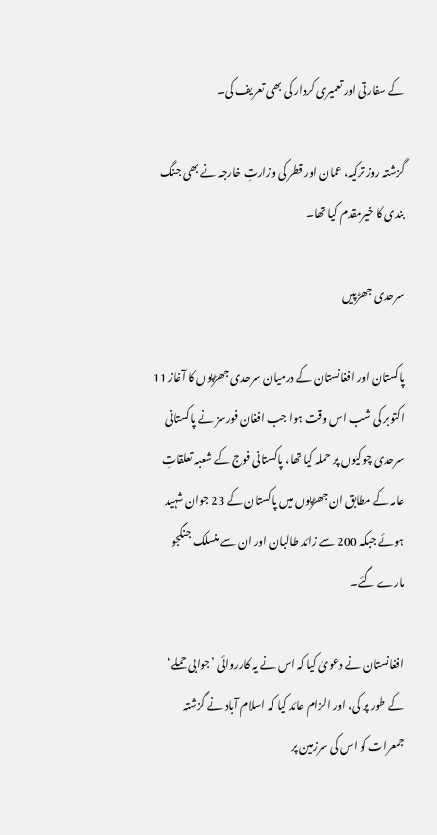کے سفارتی اور تعمیری کردار کی بھی تعریف کی۔

گزشتہ روز ترکیہ، عمان اور قطر کی وزارتِ خارجہ نے بھی جنگ بندی کا خیرمقدم کیا تھا۔

سرحدی جھڑپیں

پاکستان اور افغانستان کے درمیان سرحدی جھڑپوں کا آغاز 11 اکتوبر کی شب اس وقت ہوا جب افغان فورسز نے پاکستانی سرحدی چوکیوں پر حملہ کیا تھا، پاکستانی فوج کے شعبہ تعلقاتِ عامہ کے مطابق ان جھڑپوں میں پاکستان کے 23 جوان شہید ہوئے جبکہ 200 سے زائد طالبان اور ان سے منسلک جنگجو مارے گئے۔

افغانستان نے دعویٰ کیا کہ اس نے یہ کارروائی ’جوابی حملے‘ کے طور پر کی، اور الزام عائد کیا کہ اسلام آباد نے گزشتہ جمعرات کو اس کی سرزمین پر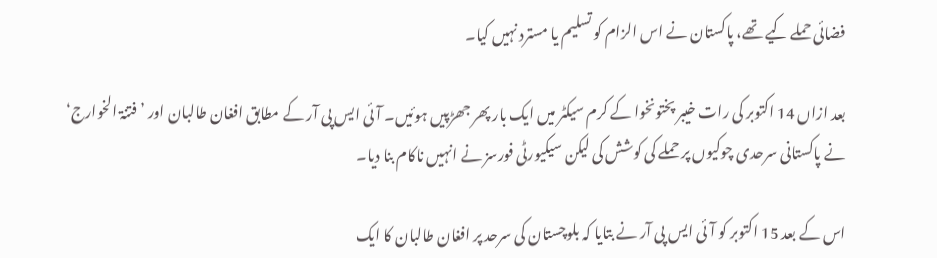فضائی حملے کیے تھے، پاکستان نے اس الزام کو تسلیم یا مسترد نہیں کیا۔

بعد ازاں 14 اکتوبر کی رات خیبر پختونخوا کے کرم سیکٹر میں ایک بار پھر جھڑپیں ہوئیں۔ آئی ایس پی آر کے مطابق افغان طالبان اور ’فتنۃ الخوارج‘ نے پاکستانی سرحدی چوکیوں پر حملے کی کوشش کی لیکن سیکیورٹی فورسز نے انہیں ناکام بنا دیا۔

اس کے بعد 15 اکتوبر کو آئی ایس پی آر نے بتایا کہ بلوچستان کی سرحد پر افغان طالبان کا ایک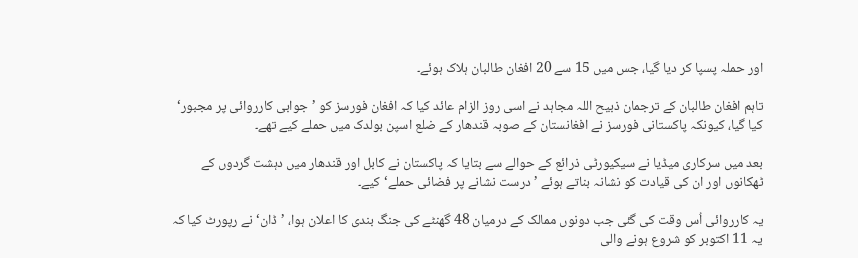اور حملہ پسپا کر دیا گیا، جس میں 15 سے 20 افغان طالبان ہلاک ہوئے۔

تاہم افغان طالبان کے ترجمان ذبیح اللہ مجاہد نے اسی روز الزام عائد کیا کہ افغان فورسز کو ’جوابی کارروائی پر مجبور‘ کیا گیا، کیونکہ پاکستانی فورسز نے افغانستان کے صوبہ قندھار کے ضلع اسپن بولدک میں حملے کیے تھے۔

بعد میں سرکاری میڈیا نے سیکیورٹی ذرائع کے حوالے سے بتایا کہ پاکستان نے کابل اور قندھار میں دہشت گردوں کے ٹھکانوں اور ان کی قیادت کو نشانہ بناتے ہوئے ’درست نشانے پر فضائی حملے‘کیے۔

یہ کارروائی اُس وقت کی گئی جب دونوں ممالک کے درمیان 48 گھنٹے کی جنگ بندی کا اعلان ہوا، ’ڈان‘ نے رپورٹ کیا کہ یہ 11 اکتوبر کو شروع ہونے والی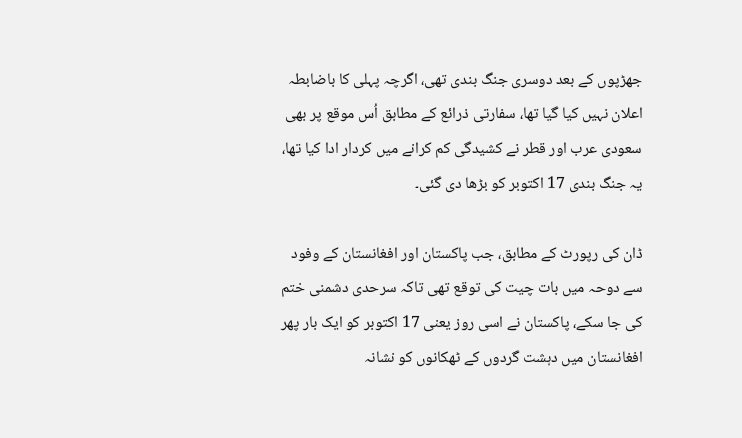جھڑپوں کے بعد دوسری جنگ بندی تھی، اگرچہ پہلی کا باضابطہ اعلان نہیں کیا گیا تھا، سفارتی ذرائع کے مطابق اُس موقع پر بھی سعودی عرب اور قطر نے کشیدگی کم کرانے میں کردار ادا کیا تھا، یہ جنگ بندی 17 اکتوبر کو بڑھا دی گئی۔

ڈان کی رپورٹ کے مطابق، جب پاکستان اور افغانستان کے وفود سے دوحہ میں بات چیت کی توقع تھی تاکہ سرحدی دشمنی ختم کی جا سکے، پاکستان نے اسی روز یعنی 17 اکتوبر کو ایک بار پھر افغانستان میں دہشت گردوں کے ٹھکانوں کو نشانہ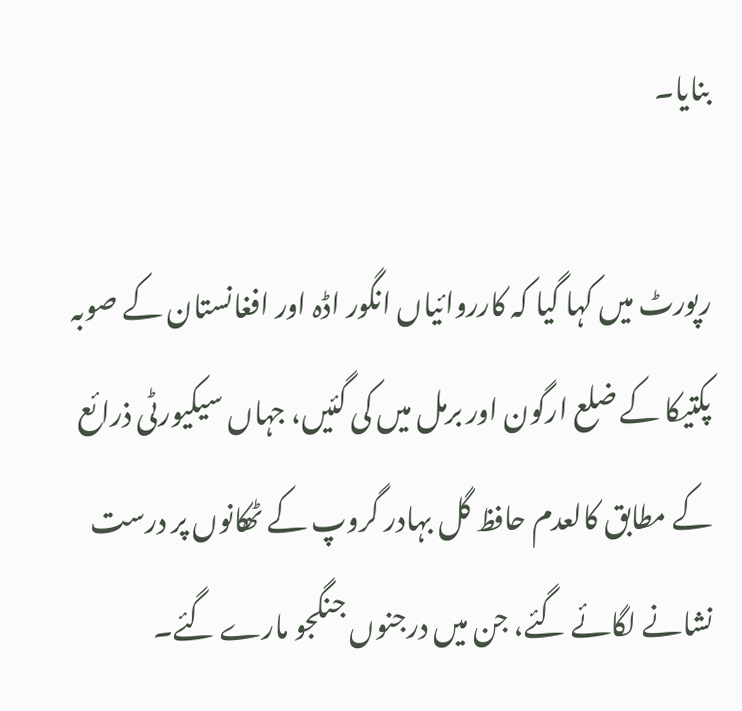بنایا۔

رپورٹ میں کہا گیا کہ کارروائیاں انگور اڈہ اور افغانستان کے صوبہ پکتیکا کے ضلع ارگون اور برمل میں کی گئیں، جہاں سیکیورٹی ذرائع کے مطابق کالعدم حافظ گل بہادر گروپ کے ٹھکانوں پر درست نشانے لگائے گئے، جن میں درجنوں جنگجو مارے گئے۔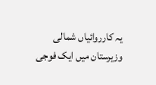یہ کارروائیاں شمالی وزیرستان میں ایک فوجی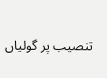تنصیب پر گولیاں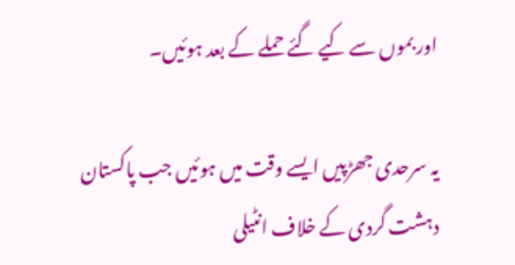اور بموں سے کیے گئے حملے کے بعد ہوئیں۔

یہ سرحدی جھڑپیں ایسے وقت میں ہوئیں جب پاکستان دہشت گردی کے خلاف انٹیلی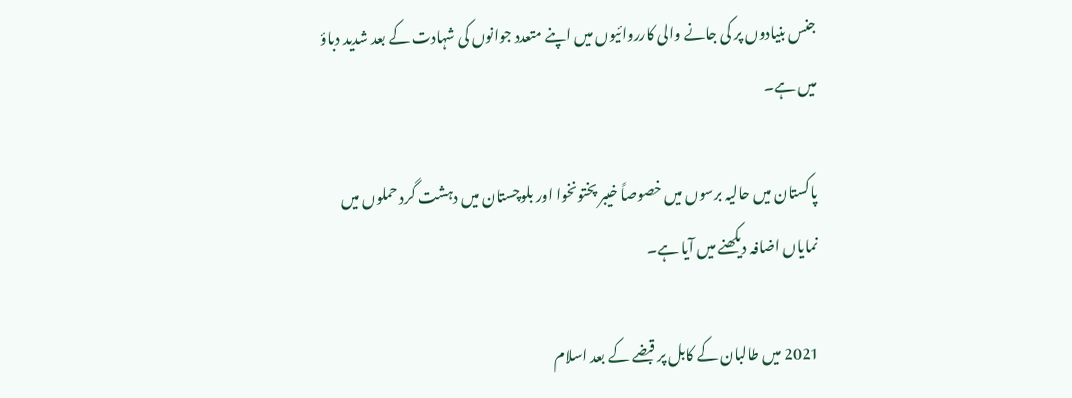جنس بنیادوں پر کی جانے والی کارروائیوں میں اپنے متعدد جوانوں کی شہادت کے بعد شدید دباؤ میں ہے۔

پاکستان میں حالیہ برسوں میں خصوصاً خیبر پختونخوا اور بلوچستان میں دہشت گرد حملوں میں نمایاں اضافہ دیکھنے میں آیا ہے۔

2021 میں طالبان کے کابل پر قبضے کے بعد اسلام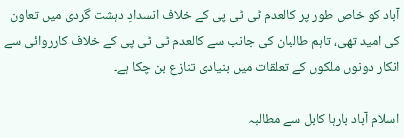آباد کو خاص طور پر کالعدم ٹی ٹی پی کے خلاف انسدادِ دہشت گردی میں تعاون کی امید تھی، تاہم طالبان کی جانب سے کالعدم ٹی ٹی پی کے خلاف کارروائی سے انکار دونوں ملکوں کے تعلقات میں بنیادی تنازع بن چکا ہے۔

اسلام آباد بارہا کابل سے مطالبہ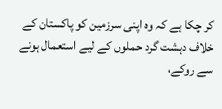کر چکا ہے کہ وہ اپنی سرزمین کو پاکستان کے خلاف دہشت گرد حملوں کے لیے استعمال ہونے سے روکے،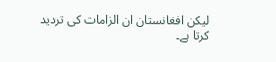لیکن افغانستان ان الزامات کی تردید کرتا ہے۔